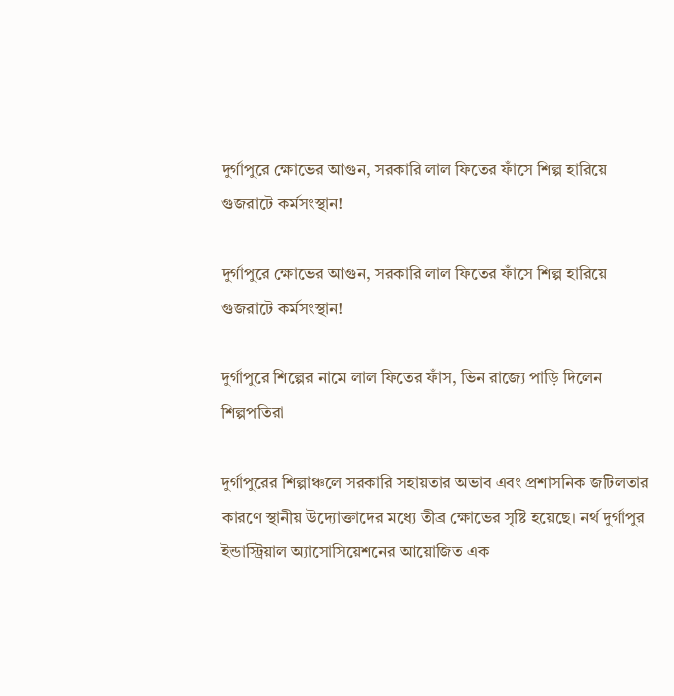দুর্গাপুরে ক্ষোভের আগুন, সরকারি লাল ফিতের ফাঁসে শিল্প হারিয়ে গুজরাটে কর্মসংস্থান!

দুর্গাপুরে ক্ষোভের আগুন, সরকারি লাল ফিতের ফাঁসে শিল্প হারিয়ে গুজরাটে কর্মসংস্থান!

দুর্গাপুরে শিল্পের নামে লাল ফিতের ফাঁস, ভিন রাজ্যে পাড়ি দিলেন শিল্পপতিরা

দুর্গাপুরের শিল্পাঞ্চলে সরকারি সহায়তার অভাব এবং প্রশাসনিক জটিলতার কারণে স্থানীয় উদ্যোক্তাদের মধ্যে তীব্র ক্ষোভের সৃষ্টি হয়েছে। নর্থ দুর্গাপুর ইন্ডাস্ট্রিয়াল অ্যাসোসিয়েশনের আয়োজিত এক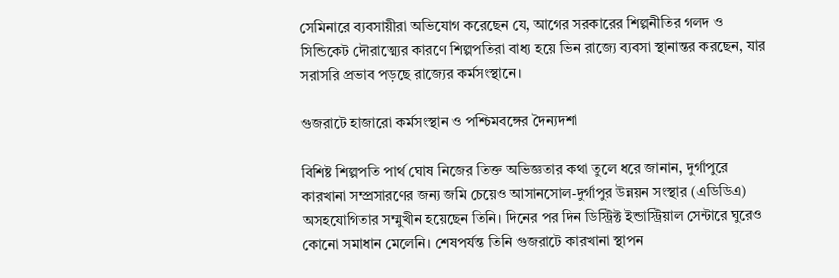সেমিনারে ব্যবসায়ীরা অভিযোগ করেছেন যে, আগের সরকারের শিল্পনীতির গলদ ও সিন্ডিকেট দৌরাত্ম্যের কারণে শিল্পপতিরা বাধ্য হয়ে ভিন রাজ্যে ব্যবসা স্থানান্তর করছেন, যার সরাসরি প্রভাব পড়ছে রাজ্যের কর্মসংস্থানে।

গুজরাটে হাজারো কর্মসংস্থান ও পশ্চিমবঙ্গের দৈন্যদশা

বিশিষ্ট শিল্পপতি পার্থ ঘোষ নিজের তিক্ত অভিজ্ঞতার কথা তুলে ধরে জানান, দুর্গাপুরে কারখানা সম্প্রসারণের জন্য জমি চেয়েও আসানসোল-দুর্গাপুর উন্নয়ন সংস্থার (এডিডিএ) অসহযোগিতার সম্মুখীন হয়েছেন তিনি। দিনের পর দিন ডিস্ট্রিক্ট ইন্ডাস্ট্রিয়াল সেন্টারে ঘুরেও কোনো সমাধান মেলেনি। শেষপর্যন্ত তিনি গুজরাটে কারখানা স্থাপন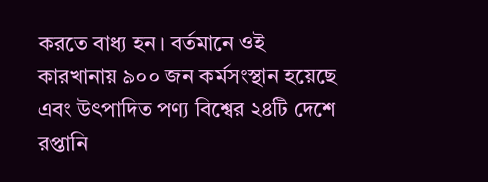করতে বাধ্য হন। বর্তমানে ওই কারখানায় ৯০০ জন কর্মসংস্থান হয়েছে এবং উৎপাদিত পণ্য বিশ্বের ২৪টি দেশে রপ্তানি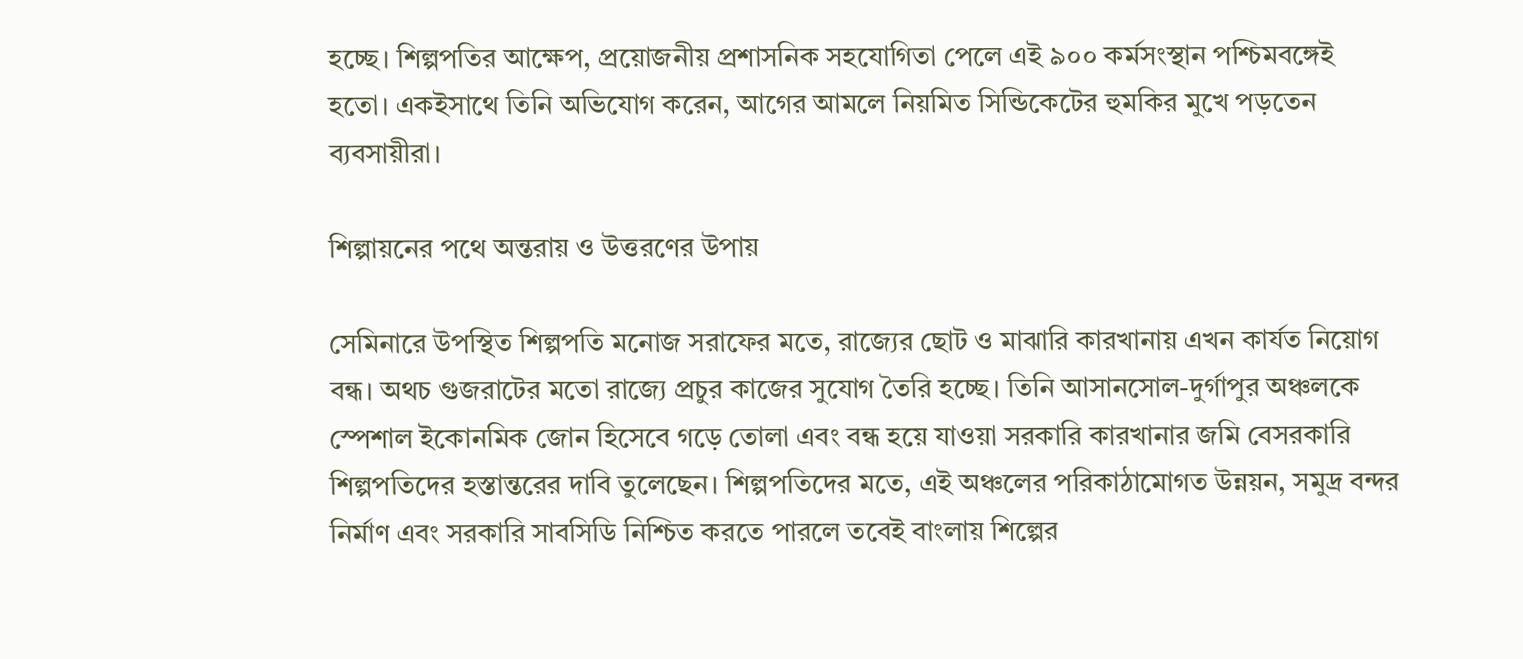হচ্ছে। শিল্পপতির আক্ষেপ, প্রয়োজনীয় প্রশাসনিক সহযোগিতা পেলে এই ৯০০ কর্মসংস্থান পশ্চিমবঙ্গেই হতো। একইসাথে তিনি অভিযোগ করেন, আগের আমলে নিয়মিত সিন্ডিকেটের হুমকির মুখে পড়তেন ব্যবসায়ীরা।

শিল্পায়নের পথে অন্তরায় ও উত্তরণের উপায়

সেমিনারে উপস্থিত শিল্পপতি মনোজ সরাফের মতে, রাজ্যের ছোট ও মাঝারি কারখানায় এখন কার্যত নিয়োগ বন্ধ। অথচ গুজরাটের মতো রাজ্যে প্রচুর কাজের সুযোগ তৈরি হচ্ছে। তিনি আসানসোল-দুর্গাপুর অঞ্চলকে স্পেশাল ইকোনমিক জোন হিসেবে গড়ে তোলা এবং বন্ধ হয়ে যাওয়া সরকারি কারখানার জমি বেসরকারি শিল্পপতিদের হস্তান্তরের দাবি তুলেছেন। শিল্পপতিদের মতে, এই অঞ্চলের পরিকাঠামোগত উন্নয়ন, সমুদ্র বন্দর নির্মাণ এবং সরকারি সাবসিডি নিশ্চিত করতে পারলে তবেই বাংলায় শিল্পের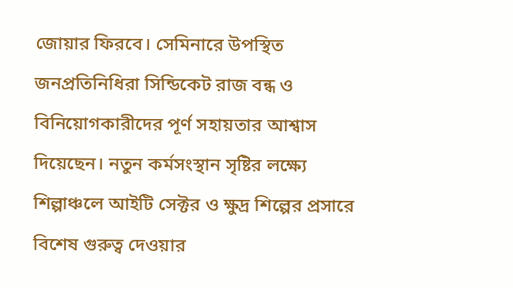জোয়ার ফিরবে। সেমিনারে উপস্থিত জনপ্রতিনিধিরা সিন্ডিকেট রাজ বন্ধ ও বিনিয়োগকারীদের পূর্ণ সহায়তার আশ্বাস দিয়েছেন। নতুন কর্মসংস্থান সৃষ্টির লক্ষ্যে শিল্পাঞ্চলে আইটি সেক্টর ও ক্ষুদ্র শিল্পের প্রসারে বিশেষ গুরুত্ব দেওয়ার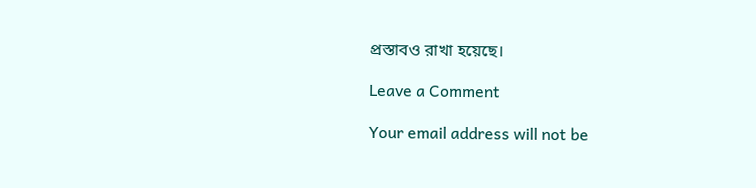প্রস্তাবও রাখা হয়েছে।

Leave a Comment

Your email address will not be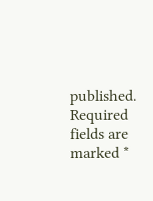published. Required fields are marked *